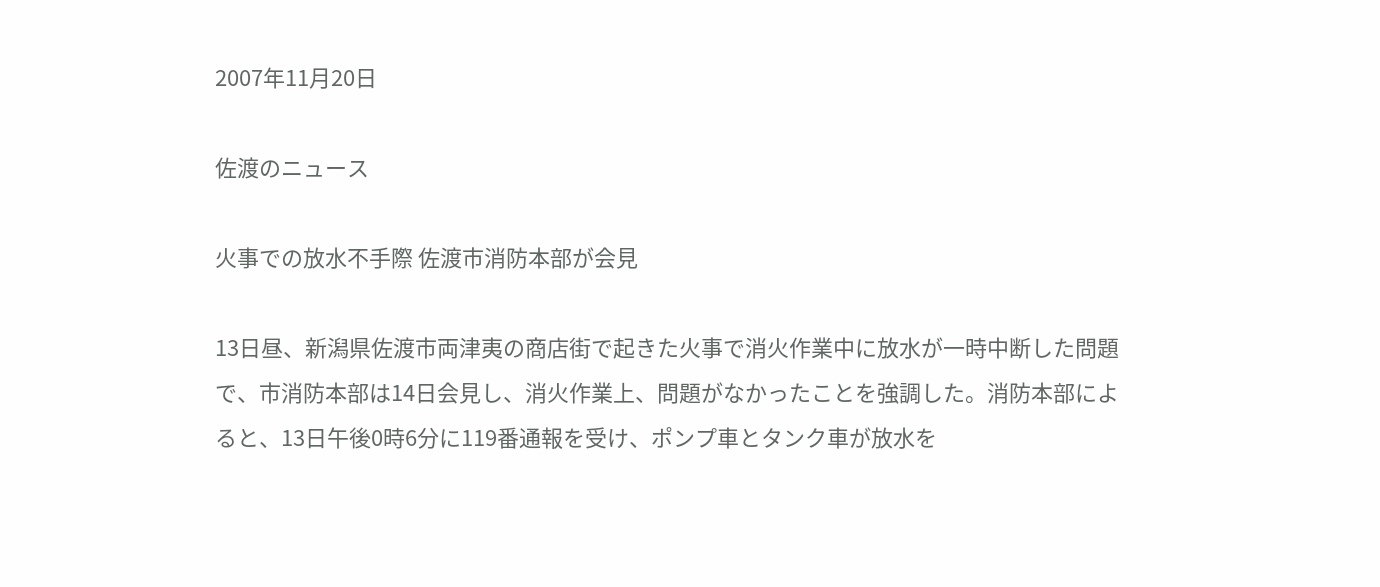2007年11月20日

佐渡のニュース

火事での放水不手際 佐渡市消防本部が会見

13日昼、新潟県佐渡市両津夷の商店街で起きた火事で消火作業中に放水が一時中断した問題で、市消防本部は14日会見し、消火作業上、問題がなかったことを強調した。消防本部によると、13日午後0時6分に119番通報を受け、ポンプ車とタンク車が放水を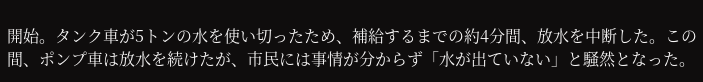開始。タンク車が5トンの水を使い切ったため、補給するまでの約4分間、放水を中断した。この間、ポンプ車は放水を続けたが、市民には事情が分からず「水が出ていない」と騒然となった。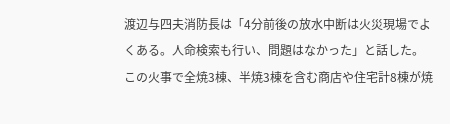渡辺与四夫消防長は「4分前後の放水中断は火災現場でよくある。人命検索も行い、問題はなかった」と話した。この火事で全焼3棟、半焼3棟を含む商店や住宅計8棟が焼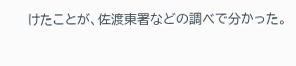けたことが、佐渡東署などの調べで分かった。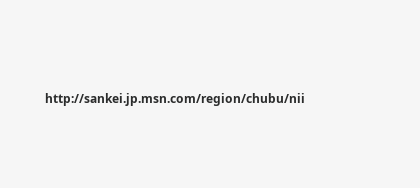http://sankei.jp.msn.com/region/chubu/nii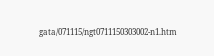gata/071115/ngt0711150303002-n1.htm